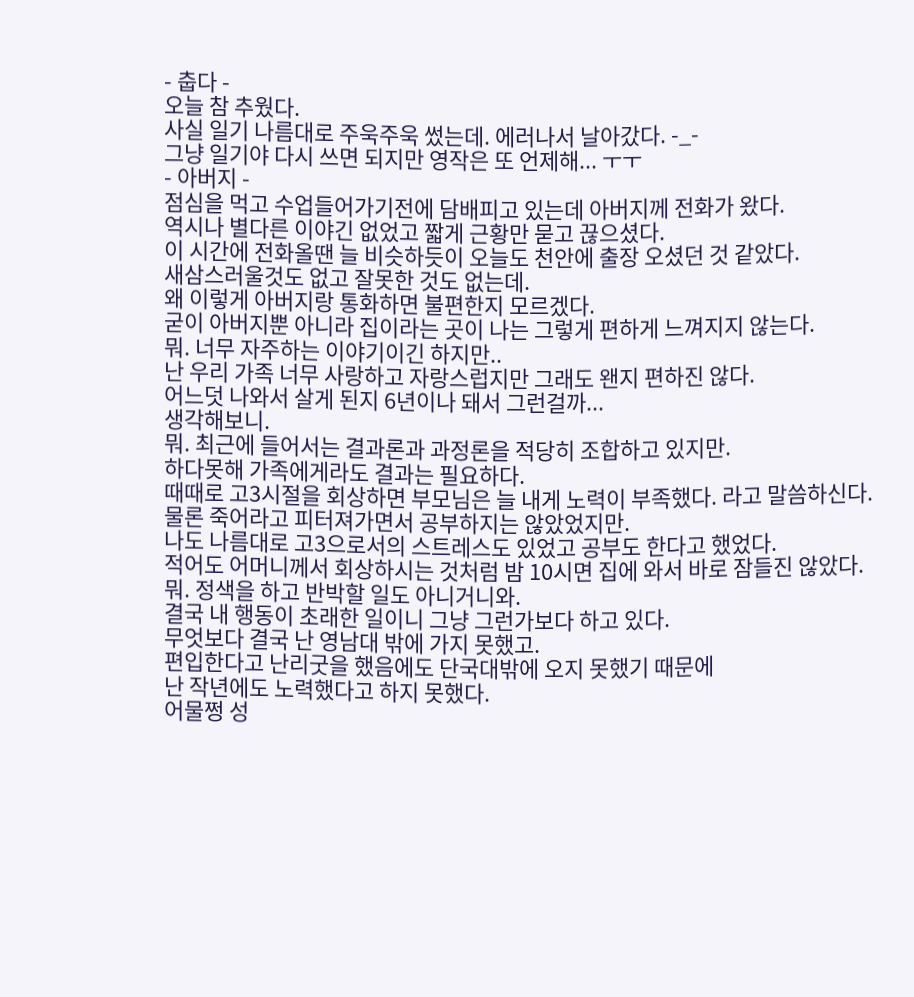- 춥다 -
오늘 참 추웠다.
사실 일기 나름대로 주욱주욱 썼는데. 에러나서 날아갔다. -_-
그냥 일기야 다시 쓰면 되지만 영작은 또 언제해... ㅜㅜ
- 아버지 -
점심을 먹고 수업들어가기전에 담배피고 있는데 아버지께 전화가 왔다.
역시나 별다른 이야긴 없었고 짧게 근황만 묻고 끊으셨다.
이 시간에 전화올땐 늘 비슷하듯이 오늘도 천안에 출장 오셨던 것 같았다.
새삼스러울것도 없고 잘못한 것도 없는데.
왜 이렇게 아버지랑 통화하면 불편한지 모르겠다.
굳이 아버지뿐 아니라 집이라는 곳이 나는 그렇게 편하게 느껴지지 않는다.
뭐. 너무 자주하는 이야기이긴 하지만..
난 우리 가족 너무 사랑하고 자랑스럽지만 그래도 왠지 편하진 않다.
어느덧 나와서 살게 된지 6년이나 돼서 그런걸까...
생각해보니.
뭐. 최근에 들어서는 결과론과 과정론을 적당히 조합하고 있지만.
하다못해 가족에게라도 결과는 필요하다.
때때로 고3시절을 회상하면 부모님은 늘 내게 노력이 부족했다. 라고 말씀하신다.
물론 죽어라고 피터져가면서 공부하지는 않았었지만.
나도 나름대로 고3으로서의 스트레스도 있었고 공부도 한다고 했었다.
적어도 어머니께서 회상하시는 것처럼 밤 10시면 집에 와서 바로 잠들진 않았다.
뭐. 정색을 하고 반박할 일도 아니거니와.
결국 내 행동이 초래한 일이니 그냥 그런가보다 하고 있다.
무엇보다 결국 난 영남대 밖에 가지 못했고.
편입한다고 난리굿을 했음에도 단국대밖에 오지 못했기 때문에
난 작년에도 노력했다고 하지 못했다.
어물쩡 성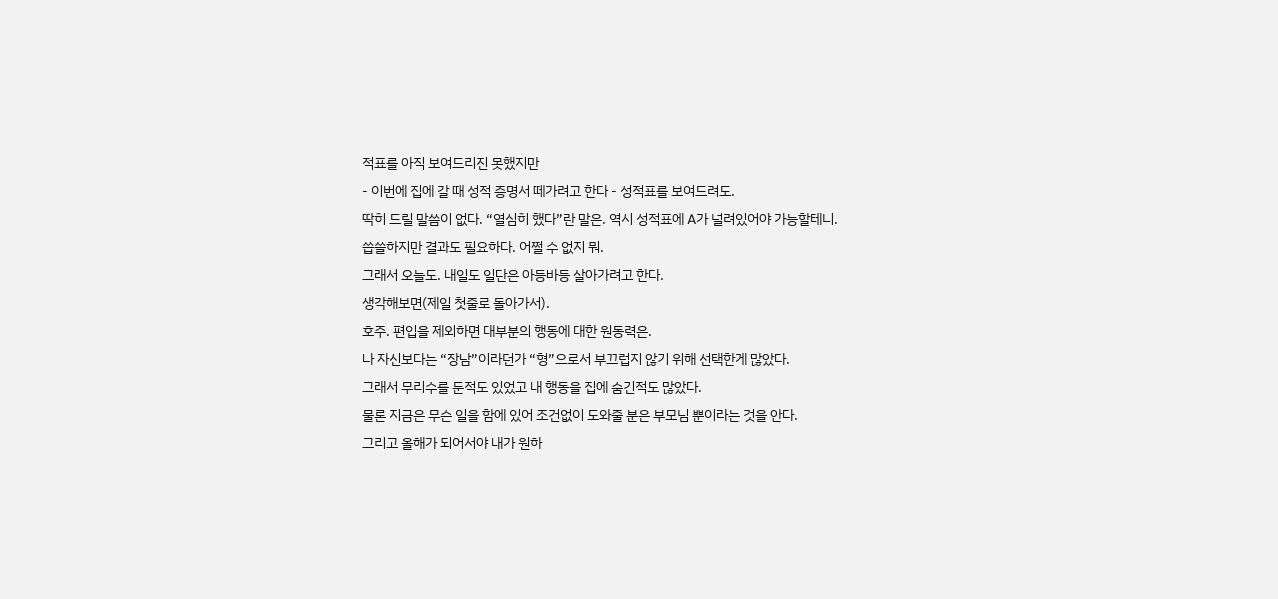적표를 아직 보여드리진 못했지만
- 이번에 집에 갈 때 성적 증명서 떼가려고 한다 - 성적표를 보여드려도.
딱히 드릴 말씀이 없다. “열심히 했다”란 말은. 역시 성적표에 A가 널려있어야 가능할테니.
씁쓸하지만 결과도 필요하다. 어쩔 수 없지 뭐.
그래서 오늘도. 내일도 일단은 아등바등 살아가려고 한다.
생각해보면(제일 첫줄로 돌아가서).
호주. 편입을 제외하면 대부분의 행동에 대한 원동력은.
나 자신보다는 “장남”이라던가 “형”으로서 부끄럽지 않기 위해 선택한게 많았다.
그래서 무리수를 둔적도 있었고 내 행동을 집에 숨긴적도 많았다.
물론 지금은 무슨 일을 함에 있어 조건없이 도와줄 분은 부모님 뿐이라는 것을 안다.
그리고 올해가 되어서야 내가 원하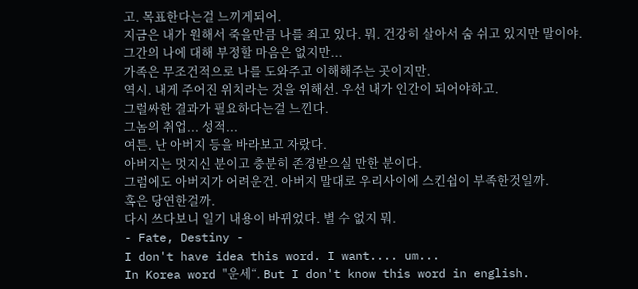고. 목표한다는걸 느끼게되어.
지금은 내가 원해서 죽을만큼 나를 죄고 있다. 뭐. 건강히 살아서 숨 쉬고 있지만 말이야.
그간의 나에 대해 부정할 마음은 없지만...
가족은 무조건적으로 나를 도와주고 이해해주는 곳이지만.
역시. 내게 주어진 위치라는 것을 위해선. 우선 내가 인간이 되어야하고.
그럴싸한 결과가 필요하다는걸 느낀다.
그놈의 취업... 성적...
여튼. 난 아버지 등을 바라보고 자랐다.
아버지는 멋지신 분이고 충분히 존경받으실 만한 분이다.
그럼에도 아버지가 어려운건. 아버지 말대로 우리사이에 스킨쉽이 부족한것일까.
혹은 당연한걸까.
다시 쓰다보니 일기 내용이 바뀌었다. 별 수 없지 뭐.
- Fate, Destiny -
I don't have idea this word. I want.... um...
In Korea word "운세“. But I don't know this word in english.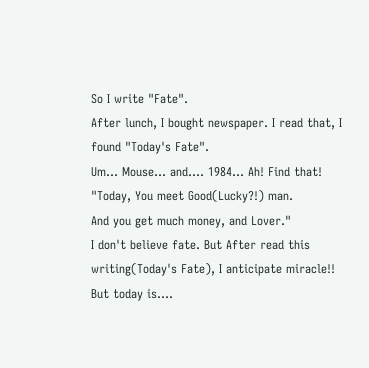So I write "Fate".
After lunch, I bought newspaper. I read that, I found "Today's Fate".
Um... Mouse... and.... 1984... Ah! Find that!
"Today, You meet Good(Lucky?!) man.
And you get much money, and Lover."
I don't believe fate. But After read this writing(Today's Fate), I anticipate miracle!!
But today is....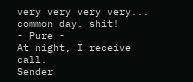very very very very... common day. shit!
- Pure -
At night, I receive call.
Sender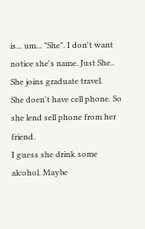is... um... "She". I don't want notice she's name. Just She..
She joins graduate travel.
She doen't have cell phone. So she lend sell phone from her friend.
I guess she drink some alcohol. Maybe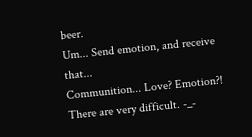beer.
Um... Send emotion, and receive that...
Communition... Love? Emotion?!
There are very difficult. -_-